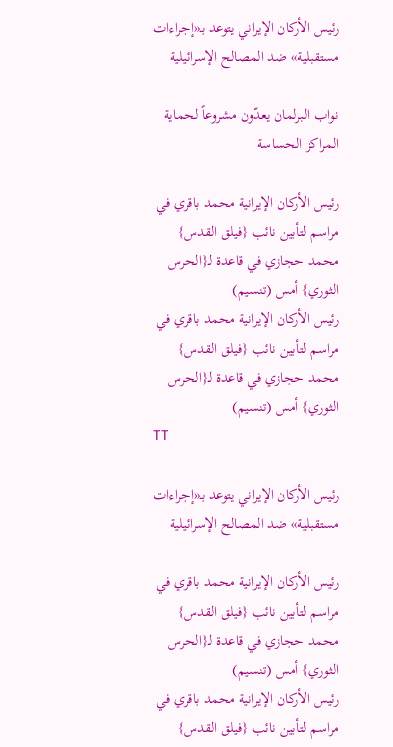رئيس الأركان الإيراني يتوعد بـ«إجراءات مستقبلية» ضد المصالح الإسرائيلية

نواب البرلمان يعدّون مشروعاً لحماية المراكز الحساسة

رئيس الأركان الإيرانية محمد باقري في مراسم لتأبين نائب {فيلق القدس} محمد حجازي في قاعدة لـ{الحرس الثوري} أمس (تنسيم)
رئيس الأركان الإيرانية محمد باقري في مراسم لتأبين نائب {فيلق القدس} محمد حجازي في قاعدة لـ{الحرس الثوري} أمس (تنسيم)
TT

رئيس الأركان الإيراني يتوعد بـ«إجراءات مستقبلية» ضد المصالح الإسرائيلية

رئيس الأركان الإيرانية محمد باقري في مراسم لتأبين نائب {فيلق القدس} محمد حجازي في قاعدة لـ{الحرس الثوري} أمس (تنسيم)
رئيس الأركان الإيرانية محمد باقري في مراسم لتأبين نائب {فيلق القدس}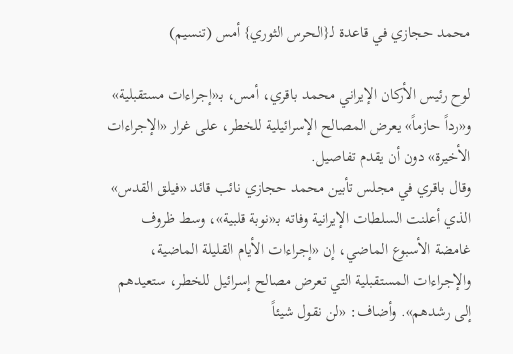محمد حجازي في قاعدة لـ{الحرس الثوري} أمس (تنسيم)

لوح رئيس الأركان الإيراني محمد باقري، أمس، بـ«إجراءات مستقبلية» و«رداً حازماً» يعرض المصالح الإسرائيلية للخطر، على غرار «الإجراءات الأخيرة» دون أن يقدم تفاصيل.
وقال باقري في مجلس تأبين محمد حجازي نائب قائد «فيلق القدس» الذي أعلنت السلطات الإيرانية وفاته بـ«نوبة قلبية»، وسط ظروف غامضة الأسبوع الماضي، إن «إجراءات الأيام القليلة الماضية، والإجراءات المستقبلية التي تعرض مصالح إسرائيل للخطر، ستعيدهم إلى رشدهم». وأضاف: «لن نقول شيئاً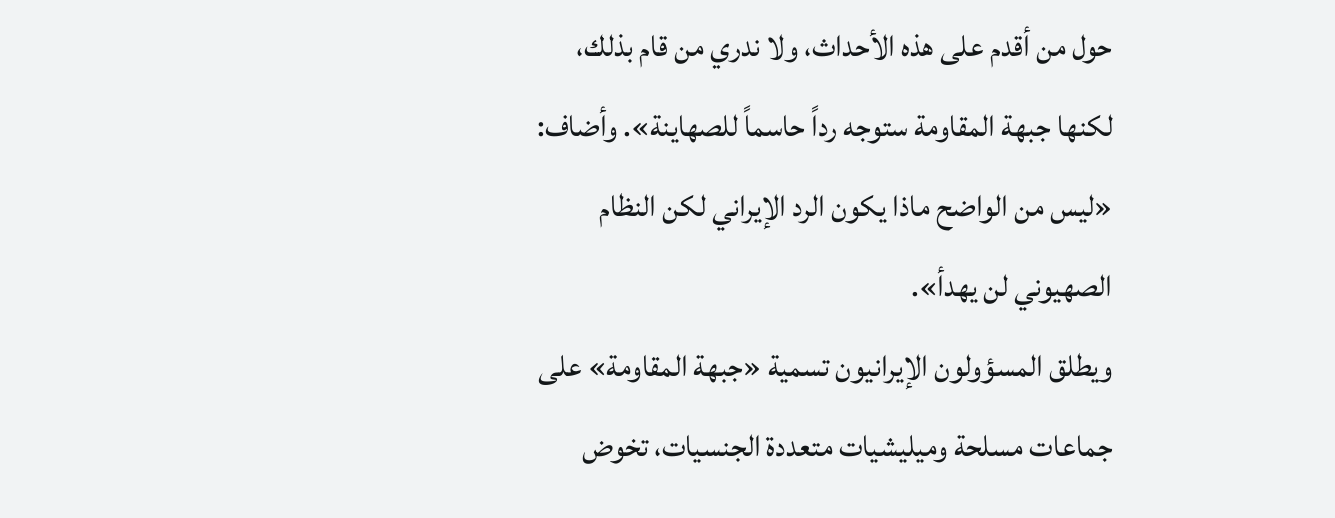حول من أقدم على هذه الأحداث، ولا ندري من قام بذلك، لكنها جبهة المقاومة ستوجه رداً حاسماً للصهاينة». وأضاف: «ليس من الواضح ماذا يكون الرد الإيراني لكن النظام الصهيوني لن يهدأ».
ويطلق المسؤولون الإيرانيون تسمية «جبهة المقاومة» على جماعات مسلحة وميليشيات متعددة الجنسيات، تخوض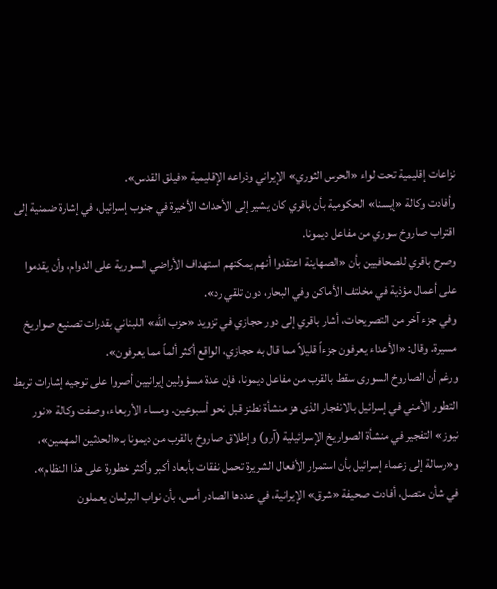نزاعات إقليمية تحت لواء «الحرس الثوري» الإيراني وذراعه الإقليمية «فيلق القدس».
وأفادت وكالة «إيسنا» الحكومية بأن باقري كان يشير إلى الأحداث الأخيرة في جنوب إسرائيل، في إشارة ضمنية إلى اقتراب صاروخ سوري من مفاعل ديمونا.
وصرح باقري للصحافيين بأن «الصهاينة اعتقدوا أنهم يمكنهم استهداف الأراضي السورية على الدوام، وأن يقدموا على أعمال مؤذية في مخلتف الأماكن وفي البحار، دون تلقي رد».
وفي جزء آخر من التصريحات، أشار باقري إلى دور حجازي في تزويد «حزب الله» اللبناني بقدرات تصنيع صواريخ مسيرة. وقال: «الأعداء يعرفون جزءاً قليلاً مما قال به حجازي، الواقع أكثر ألماً مما يعرفون».
ورغم أن الصاروخ السورى سقط بالقرب من مفاعل ديمونا، فإن عدة مسؤولين إيرانيين أصروا على توجيه إشارات تربط التطور الأمني في إسرائيل بالانفجار الذى هز منشأة نطنز قبل نحو أسبوعين. ومساء الأربعاء، وصفت وكالة «نور نيوز» التفجير في منشأة الصواريخ الإسرائيلية (آرو) وإطلاق صاروخ بالقرب من ديمونا بـ«الحدثين المهمين»، و«رسالة إلى زعماء إسرائيل بأن استمرار الأفعال الشريرة تحمل نفقات بأبعاد أكبر وأكثر خطورة على هذا النظام».
في شأن متصل، أفادت صحيفة «شرق» الإيرانية، في عددها الصادر أمس، بأن نواب البرلمان يعملون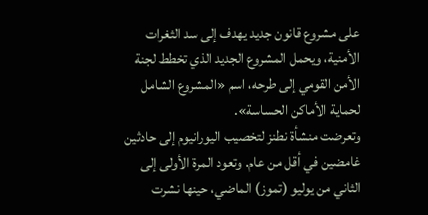على مشروع قانون جديد يهدف إلى سد الثغرات الأمنية، ويحمل المشروع الجديد الذي تخطط لجنة الأمن القومي إلى طرحه، اسم «المشروع الشامل لحماية الأماكن الحساسة».
وتعرضت منشأة نطنز لتخصيب اليورانيوم إلى حادثين غامضين في أقل من عام. وتعود المرة الأولى إلى الثاني من يوليو (تموز) الماضي، حينها نشرت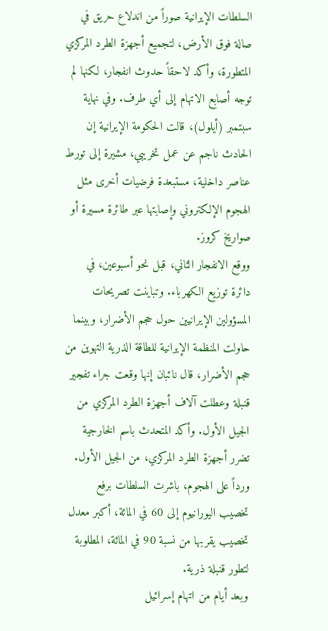السلطات الإيرانية صوراً من اندلاع حريق في صالة فوق الأرض، لتجميع أجهزة الطرد المركزي المتطورة، وأكد لاحقاً حدوث انفجار، لكنها لم توجه أصابع الاتهام إلى أي طرف. وفي نهاية سبتمبر (أيلول)، قالت الحكومة الإيرانية إن الحادث ناجم عن عمل تخريبي، مشيرة إلى تورط عناصر داخلية، مستبعدة فرضيات أخرى مثل الهجوم الإلكتروني وإصابتها عبر طائرة مسيرة أو صواريخ كروز.
ووقع الانفجار الثاني، قبل نحو أسبوعين، في دائرة توزيع الكهرباء. وتباينت تصريحات المسؤولين الإيرانيين حول حجم الأضرار، وبينما حاولت المنظمة الإيرانية للطاقة الذرية التهوين من حجم الأضرار، قال نائبان إنها وقعت جراء تفجير قنبلة وعطلت آلاف أجهزة الطرد المركزي من الجيل الأول. وأكد المتحدث باسم الخارجية تضرر أجهزة الطرد المركزي، من الجيل الأول.
ورداً على الهجوم، باشرت السلطات برفع تخصيب اليورانيوم إلى 60 في المائة، أكبر معدل تخصيب يقربها من نسبة 90 في المائة، المطلوبة لتطور قنبلة ذرية.
وبعد أيام من اتهام إسرائيل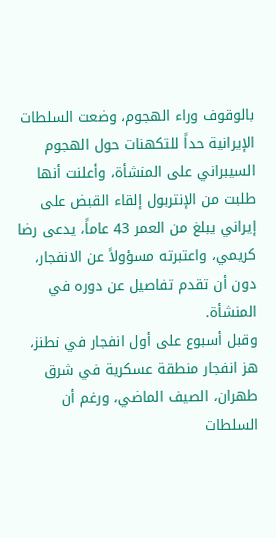بالوقوف وراء الهجوم، وضعت السلطات الإيرانية حداً للتكهنات حول الهجوم السيبراني على المنشأة، وأعلنت أنها طلبت من الإنتربول إلقاء القبض على إيراني يبلغ من العمر 43 عاماً، يدعى رضا كريمي، واعتبرته مسؤولاً عن الانفجار، دون أن تقدم تفاصيل عن دوره في المنشأة.
وقبل أسبوع على أول انفجار في نطنز، هز انفجار منطقة عسكرية في شرق طهران، الصيف الماضي، ورغم أن السلطات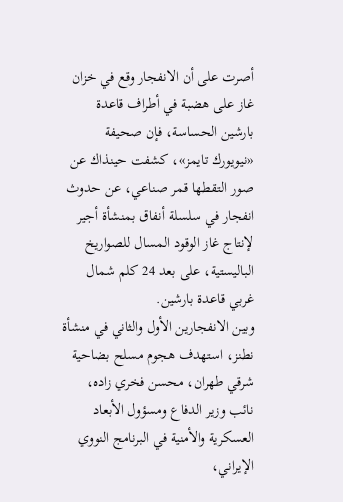أصرت على أن الانفجار وقع في خزان غاز على هضبة في أطراف قاعدة بارشين الحساسة، فإن صحيفة «نيويورك تايمز»، كشفت حينذاك عن صور التقطها قمر صناعي، عن حدوث انفجار في سلسلة أنفاق بمنشأة أجير لإنتاج غاز الوقود المسال للصواريخ الباليستية، على بعد 24 كلم شمال غربي قاعدة بارشين.
وبين الانفجارين الأول والثاني في منشأة نطنز، استهدف هجوم مسلح بضاحية شرقي طهران، محسن فخري زاده، نائب وزير الدفاع ومسؤول الأبعاد العسكرية والأمنية في البرنامج النووي الإيراني،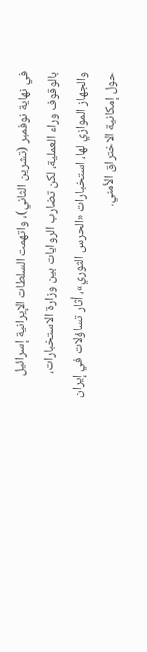في نهاية نوفمبر (تشرين الثاني)، واتهمت السلطات الإيرانية إسرائيل بالوقوف وراء العملية، لكن تضارب الروايات بين وزارة الاستخبارات، والجهاز الموازي لها، استخبارات «الحرس الثوري»، أثار تساؤلات في إيران حول إمكانية الاختراق الأمني.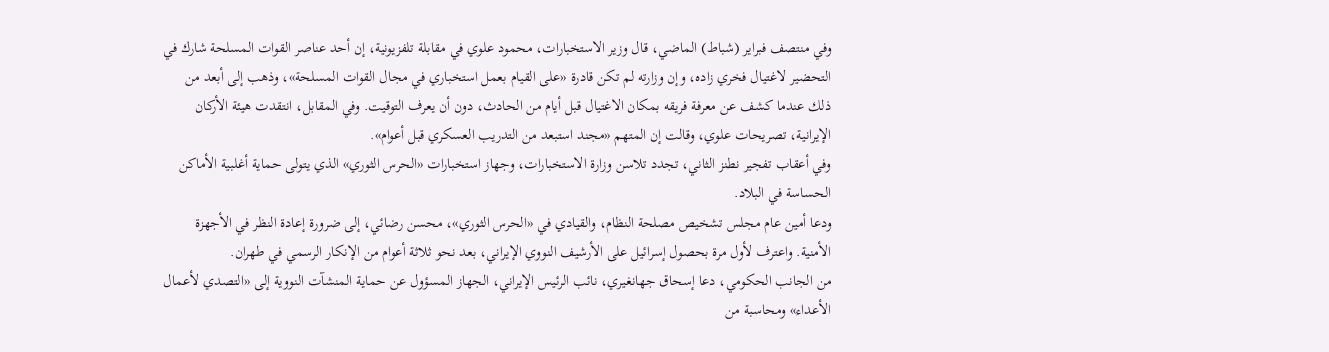وفي منتصف فبراير (شباط) الماضي، قال وزير الاستخبارات، محمود علوي في مقابلة تلفزيونية، إن أحد عناصر القوات المسلحة شارك في التحضير لاغتيال فخري زاده، وإن وزارته لم تكن قادرة «على القيام بعمل استخباري في مجال القوات المسلحة»، وذهب إلى أبعد من ذلك عندما كشف عن معرفة فريقه بمكان الاغتيال قبل أيام من الحادث، دون أن يعرف التوقيت. وفي المقابل، انتقدت هيئة الأركان الإيرانية، تصريحات علوي، وقالت إن المتهم «مجند استبعد من التدريب العسكري قبل أعوام».
وفي أعقاب تفجير نطنز الثاني، تجدد تلاسن وزارة الاستخبارات، وجهاز استخبارات «الحرس الثوري» الذي يتولى حماية أغلبية الأماكن الحساسة في البلاد.
ودعا أمين عام مجلس تشخيص مصلحة النظام، والقيادي في «الحرس الثوري»، محسن رضائي، إلى ضرورة إعادة النظر في الأجهزة الأمنية. واعترف لأول مرة بحصول إسرائيل على الأرشيف النووي الإيراني، بعد نحو ثلاثة أعوام من الإنكار الرسمي في طهران.
من الجانب الحكومي، دعا إسحاق جهانغيري، نائب الرئيس الإيراني، الجهاز المسؤول عن حماية المنشآت النووية إلى «التصدي لأعمال الأعداء» ومحاسبة من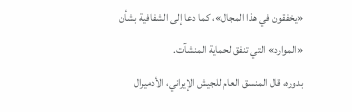«يخفقون في هذا المجال»، كما دعا إلى الشفافية بشأن «الموارد» التي تنفق لحماية المنشآت.
بدوره، قال المنسق العام للجيش الإيراني، الأدميرال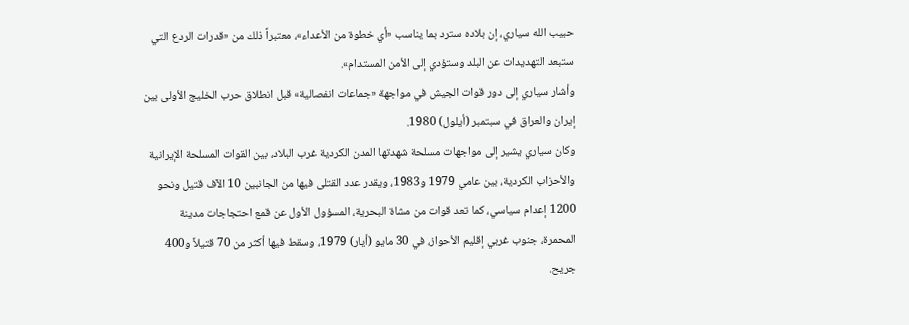حبيب الله سياري، إن بلاده سترد بما يناسب «أي خطوة من الأعداء»، معتبراً ذلك من «قدرات الردع التي ستبعد التهديدات عن البلد وستؤدي إلى الأمن المستدام».
وأشار سياري إلى دور قوات الجيش في مواجهة «جماعات انفصالية» قبل انطلاق حرب الخليج الأولى بين إيران والعراق في سبتمبر (أيلول) 1980.
وكان سياري يشير إلى مواجهات مسلحة شهدتها المدن الكردية غرب البلاد، بين القوات المسلحة الإيرانية والأحزاب الكردية، بين عامي 1979 و1983، ويقدر عدد القتلى فيها من الجانبين 10 الآف قتيل ونحو 1200 إعدام سياسي، كما تعد قوات من مشاة البحرية، المسؤول الأول عن قمع احتجاجات مدينة المحمرة، جنوب غربي إقليم الأحواز، في 30 مايو (أيار) 1979، وسقط فيها أكثر من 70 قتيلاً و400 جريح.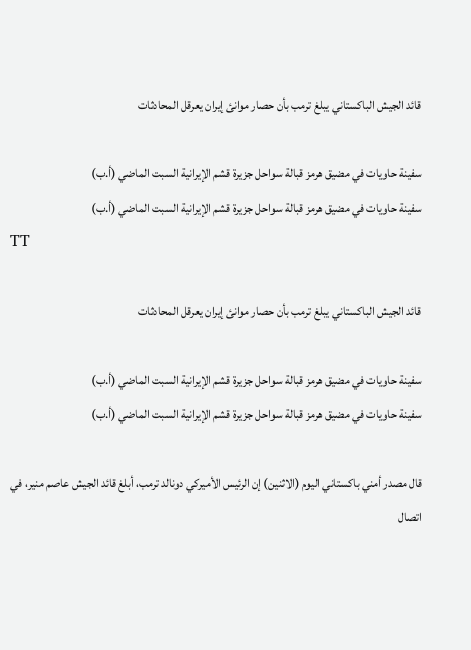قائد الجيش الباكستاني يبلغ ترمب بأن حصار موانئ إيران يعرقل المحادثات

سفينة حاويات في مضيق هرمز قبالة سواحل جزيرة قشم الإيرانية السبت الماضي (أ.ب)
سفينة حاويات في مضيق هرمز قبالة سواحل جزيرة قشم الإيرانية السبت الماضي (أ.ب)
TT

قائد الجيش الباكستاني يبلغ ترمب بأن حصار موانئ إيران يعرقل المحادثات

سفينة حاويات في مضيق هرمز قبالة سواحل جزيرة قشم الإيرانية السبت الماضي (أ.ب)
سفينة حاويات في مضيق هرمز قبالة سواحل جزيرة قشم الإيرانية السبت الماضي (أ.ب)

قال مصدر أمني باكستاني اليوم (الاثنين) إن الرئيس الأميركي دونالد ترمب، أبلغ قائد الجيش عاصم منير، في اتصال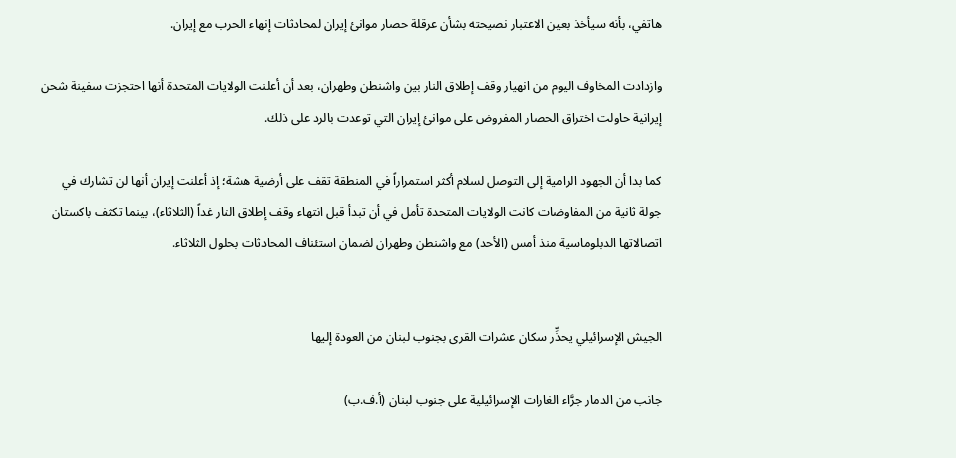هاتفي، بأنه سيأخذ بعين الاعتبار نصيحته بشأن عرقلة حصار موانئ إيران لمحادثات إنهاء الحرب مع إيران.

وازدادت المخاوف اليوم من انهيار وقف إطلاق النار بين واشنطن وطهران، بعد أن أعلنت الولايات المتحدة أنها احتجزت سفينة شحن إيرانية حاولت اختراق الحصار المفروض على موانئ إيران التي توعدت بالرد على ذلك.

كما بدا أن الجهود الرامية إلى التوصل لسلام أكثر استمراراً في المنطقة تقف على أرضية هشة؛ إذ أعلنت إيران أنها لن تشارك في جولة ثانية من المفاوضات كانت الولايات المتحدة تأمل في أن تبدأ قبل انتهاء وقف إطلاق النار غداً (الثلاثاء)، بينما تكثف باكستان اتصالاتها الدبلوماسية منذ أمس (الأحد) مع واشنطن وطهران لضمان استئناف المحادثات بحلول الثلاثاء.


الجيش الإسرائيلي يحذِّر سكان عشرات القرى بجنوب لبنان من العودة إليها

جانب من الدمار جرَّاء الغارات الإسرائيلية على جنوب لبنان (أ.ف.ب)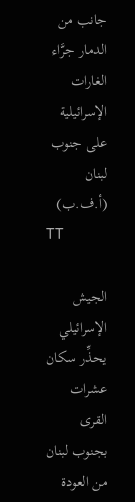جانب من الدمار جرَّاء الغارات الإسرائيلية على جنوب لبنان (أ.ف.ب)
TT

الجيش الإسرائيلي يحذِّر سكان عشرات القرى بجنوب لبنان من العودة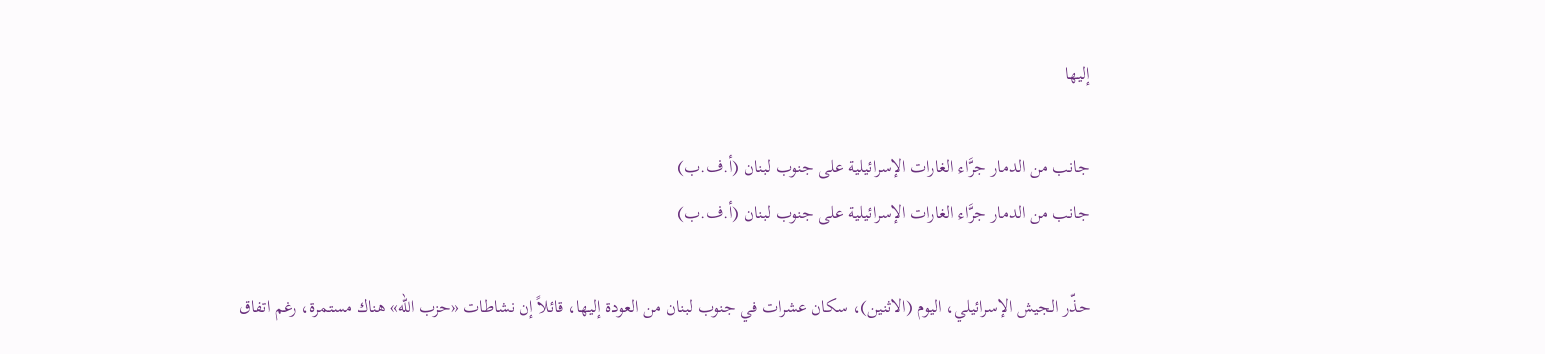إليها

جانب من الدمار جرَّاء الغارات الإسرائيلية على جنوب لبنان (أ.ف.ب)
جانب من الدمار جرَّاء الغارات الإسرائيلية على جنوب لبنان (أ.ف.ب)

حذّر الجيش الإسرائيلي، اليوم (الاثنين)، سكان عشرات في جنوب لبنان من العودة إليها، قائلاً إن نشاطات «حزب الله» هناك مستمرة، رغم اتفاق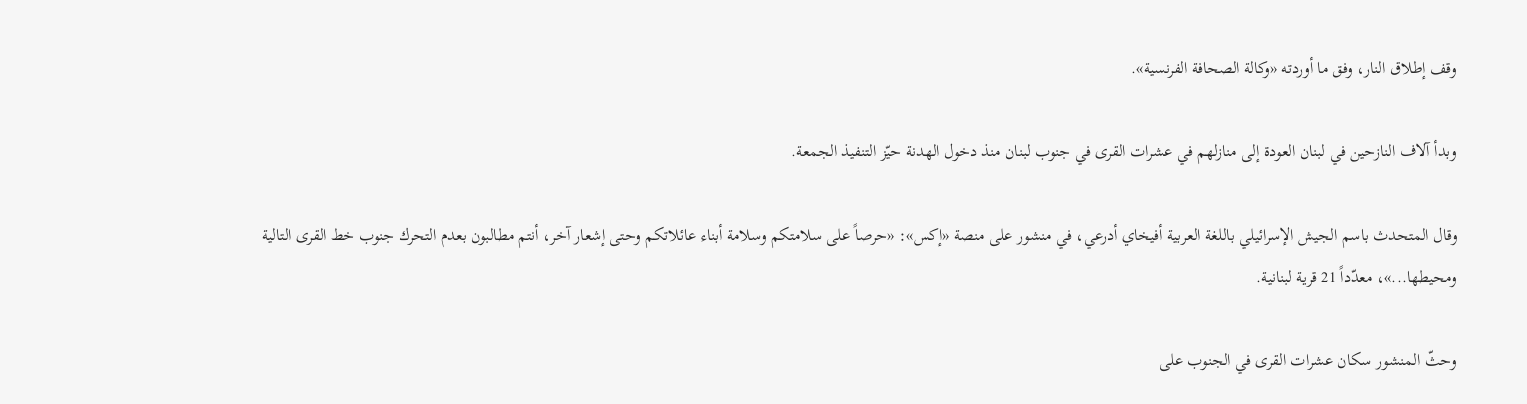وقف إطلاق النار، وفق ما أوردته «وكالة الصحافة الفرنسية».

وبدأ آلاف النازحين في لبنان العودة إلى منازلهم في عشرات القرى في جنوب لبنان منذ دخول الهدنة حيّز التنفيذ الجمعة.

وقال المتحدث باسم الجيش الإسرائيلي باللغة العربية أفيخاي أدرعي، في منشور على منصة «إكس»: «حرصاً على سلامتكم وسلامة أبناء عائلاتكم وحتى إشعار آخر، أنتم مطالبون بعدم التحرك جنوب خط القرى التالية ومحيطها...»، معدّداً 21 قرية لبنانية.

وحثّ المنشور سكان عشرات القرى في الجنوب على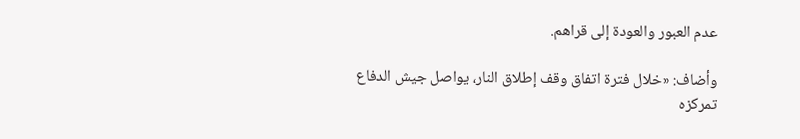عدم العبور والعودة إلى قراهم.

وأضاف: «خلال فترة اتفاق وقف إطلاق النار، يواصل جيش الدفاع تمركزه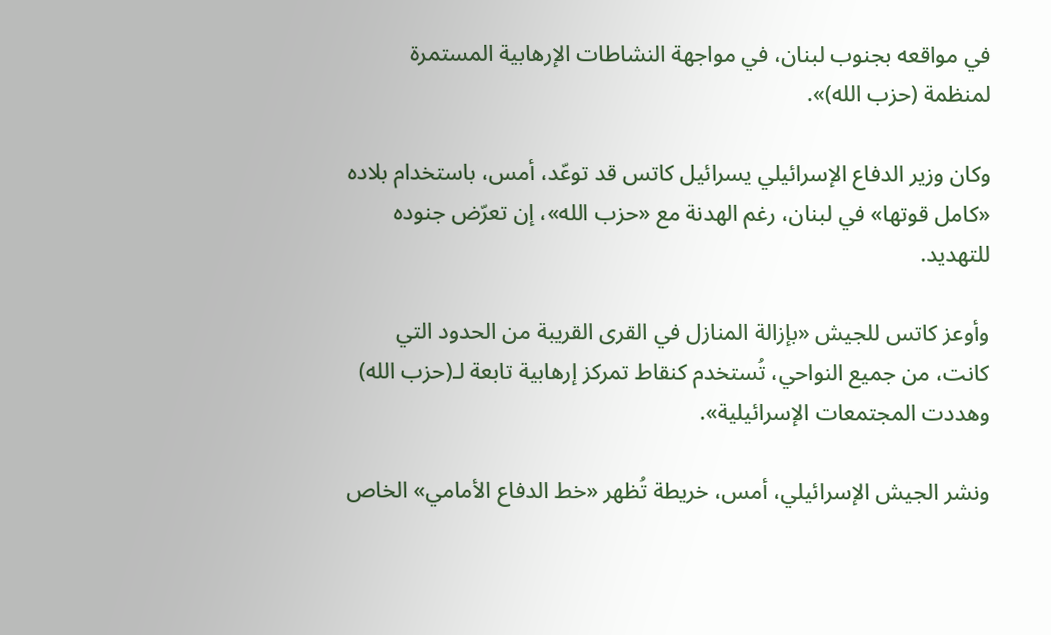في مواقعه بجنوب لبنان، في مواجهة النشاطات الإرهابية المستمرة لمنظمة (حزب الله)».

وكان وزير الدفاع الإسرائيلي يسرائيل كاتس قد توعّد، أمس، باستخدام بلاده «كامل قوتها» في لبنان، رغم الهدنة مع «حزب الله»، إن تعرّض جنوده للتهديد.

وأوعز كاتس للجيش «بإزالة المنازل في القرى القريبة من الحدود التي كانت، من جميع النواحي، تُستخدم كنقاط تمركز إرهابية تابعة لـ(حزب الله) وهددت المجتمعات الإسرائيلية».

ونشر الجيش الإسرائيلي، أمس، خريطة تُظهر «خط الدفاع الأمامي» الخاص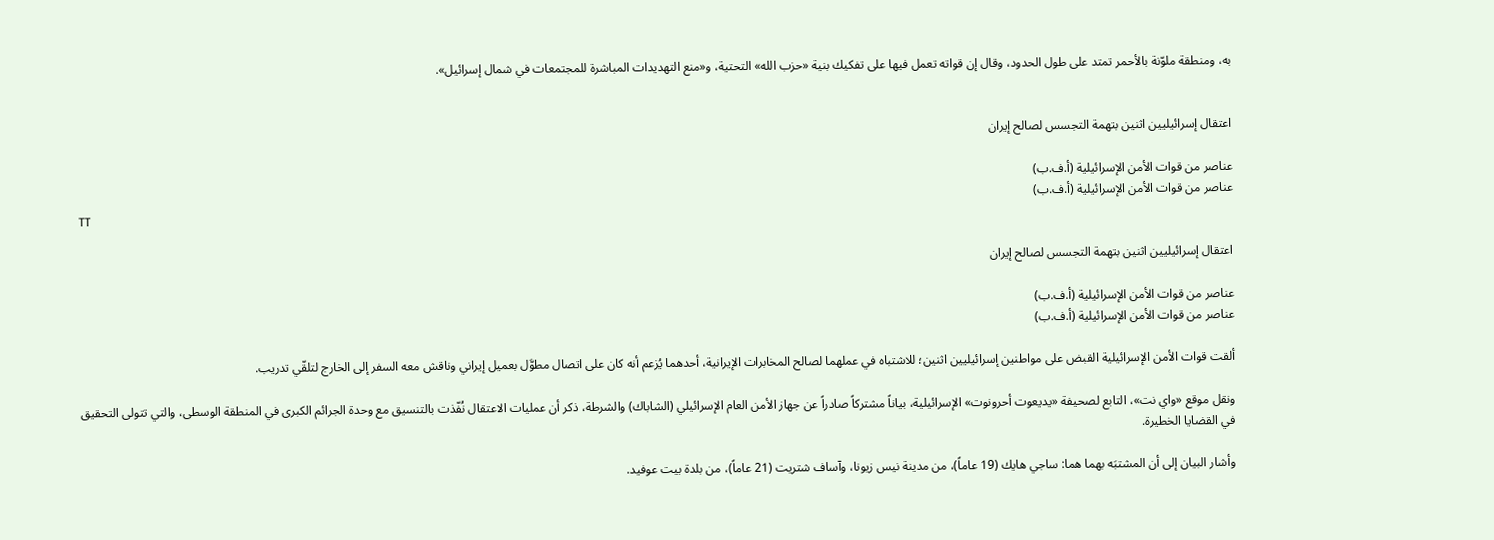به، ومنطقة ملوّنة بالأحمر تمتد على طول الحدود، وقال إن قواته تعمل فيها على تفكيك بنية «حزب الله» التحتية، و«منع التهديدات المباشرة للمجتمعات في شمال إسرائيل».


اعتقال إسرائيليين اثنين بتهمة التجسس لصالح إيران

عناصر من قوات الأمن الإسرائيلية (أ.ف.ب)
عناصر من قوات الأمن الإسرائيلية (أ.ف.ب)
TT

اعتقال إسرائيليين اثنين بتهمة التجسس لصالح إيران

عناصر من قوات الأمن الإسرائيلية (أ.ف.ب)
عناصر من قوات الأمن الإسرائيلية (أ.ف.ب)

ألقت قوات الأمن الإسرائيلية القبض على مواطنين إسرائيليين اثنين؛ للاشتباه في عملهما لصالح المخابرات الإيرانية، أحدهما يُزعم أنه كان على اتصال مطوَّل بعميل إيراني وناقش معه السفر إلى الخارج لتلقّي تدريب.

ونقل موقع «واي نت»، التابع لصحيفة «يديعوت أحرونوت» الإسرائيلية، بياناً مشتركاً صادراً عن جهاز الأمن العام الإسرائيلي (الشاباك) والشرطة، ذكر أن عمليات الاعتقال نُفّذت بالتنسيق مع وحدة الجرائم الكبرى في المنطقة الوسطى، والتي تتولى التحقيق في القضايا الخطيرة.

وأشار البيان إلى أن المشتبَه بهما هما: ساجي هايك (19 عاماً)، من مدينة نيس زيونا، وآساف شتريت (21 عاماً)، من بلدة بيت عوفيد.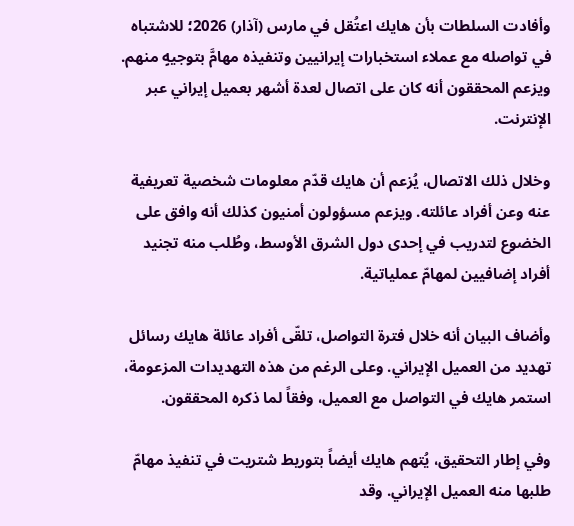وأفادت السلطات بأن هايك اعتُقل في مارس (آذار) 2026؛ للاشتباه في تواصله مع عملاء استخبارات إيرانيين وتنفيذه مهامَّ بتوجيهٍ منهم. ويزعم المحققون أنه كان على اتصال لعدة أشهر بعميل إيراني عبر الإنترنت.

وخلال ذلك الاتصال، يُزعم أن هايك قدّم معلومات شخصية تعريفية عنه وعن أفراد عائلته. ويزعم مسؤولون أمنيون كذلك أنه وافق على الخضوع لتدريب في إحدى دول الشرق الأوسط، وطُلب منه تجنيد أفراد إضافيين لمهامّ عملياتية.

وأضاف البيان أنه خلال فترة التواصل، تلقّى أفراد عائلة هايك رسائل تهديد من العميل الإيراني. وعلى الرغم من هذه التهديدات المزعومة، استمر هايك في التواصل مع العميل، وفقاً لما ذكره المحققون.

وفي إطار التحقيق، يُتهم هايك أيضاً بتوريط شتريت في تنفيذ مهامّ طلبها منه العميل الإيراني. وقد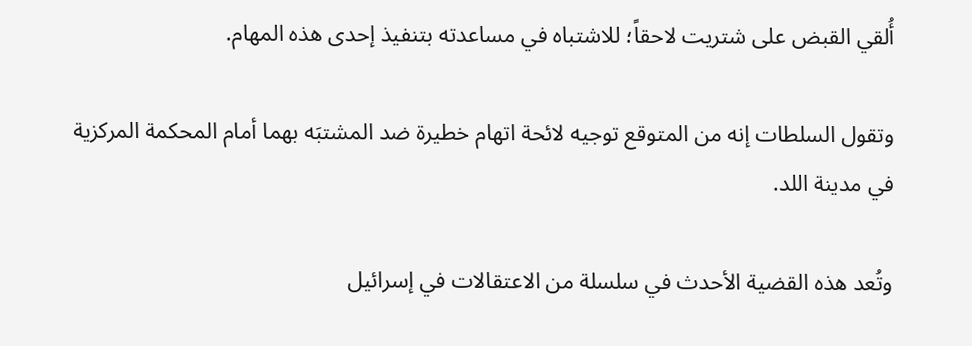أُلقي القبض على شتريت لاحقاً؛ للاشتباه في مساعدته بتنفيذ إحدى هذه المهام.

وتقول السلطات إنه من المتوقع توجيه لائحة اتهام خطيرة ضد المشتبَه بهما أمام المحكمة المركزية في مدينة اللد.

وتُعد هذه القضية الأحدث في سلسلة من الاعتقالات في إسرائيل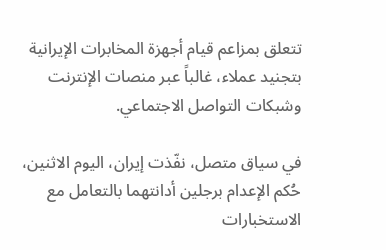تتعلق بمزاعم قيام أجهزة المخابرات الإيرانية بتجنيد عملاء، غالباً عبر منصات الإنترنت وشبكات التواصل الاجتماعي.

في سياق متصل، نفّذت إيران، اليوم الاثنين، حُكم الإعدام برجلين أدانتهما بالتعامل مع الاستخبارات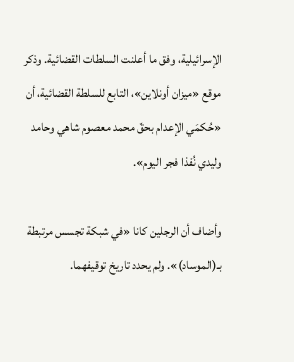الإسرائيلية، وفق ما أعلنت السلطات القضائية. وذكر موقع «ميزان أونلاين»، التابع للسلطة القضائية، أن «حُكمَي الإعدام بحقّ محمد معصوم شاهي وحامد وليدي نُفذا فجر اليوم».

وأضاف أن الرجلين كانا «في شبكة تجسس مرتبطة بـ(الموساد)». ولم يحدد تاريخ توقيفهما.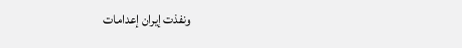ونفذت إيران إعدامات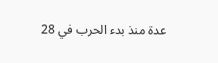عدة منذ بدء الحرب في 28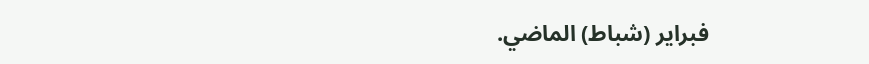فبراير (شباط) الماضي.